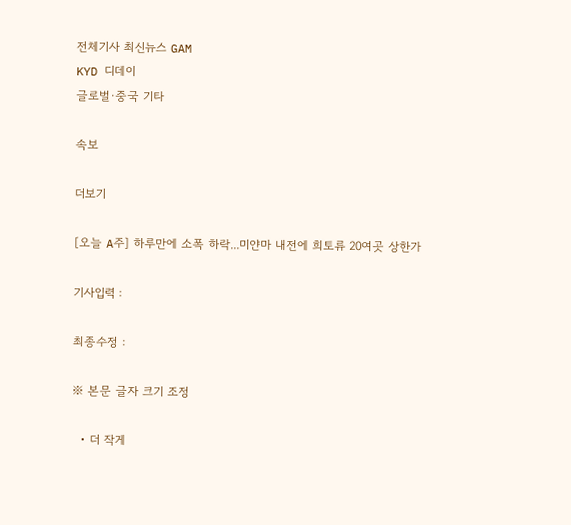전체기사 최신뉴스 GAM
KYD 디데이
글로벌·중국 기타

속보

더보기

[오늘 A주] 하루만에 소폭 하락...미얀마 내전에 희토류 20여곳 상한가

기사입력 :

최종수정 :

※ 본문 글자 크기 조정

  • 더 작게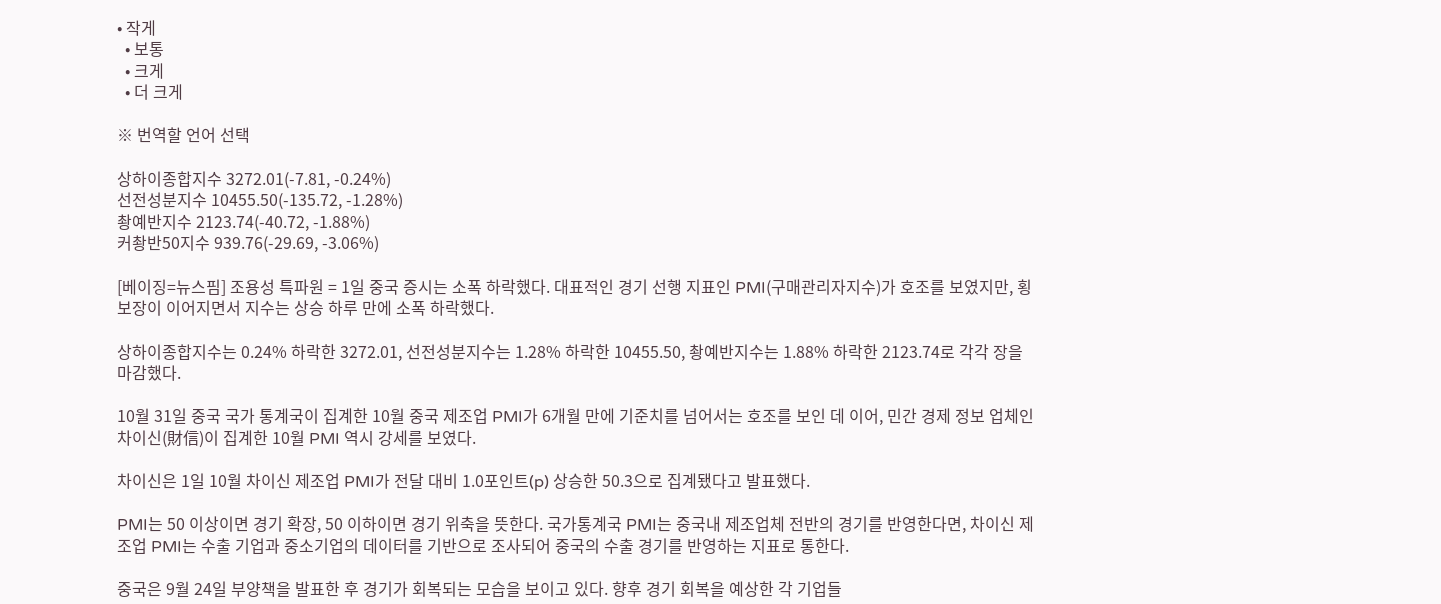• 작게
  • 보통
  • 크게
  • 더 크게

※ 번역할 언어 선택

상하이종합지수 3272.01(-7.81, -0.24%)
선전성분지수 10455.50(-135.72, -1.28%)
촹예반지수 2123.74(-40.72, -1.88%)
커촹반50지수 939.76(-29.69, -3.06%)

[베이징=뉴스핌] 조용성 특파원 = 1일 중국 증시는 소폭 하락했다. 대표적인 경기 선행 지표인 PMI(구매관리자지수)가 호조를 보였지만, 횡보장이 이어지면서 지수는 상승 하루 만에 소폭 하락했다.

상하이종합지수는 0.24% 하락한 3272.01, 선전성분지수는 1.28% 하락한 10455.50, 촹예반지수는 1.88% 하락한 2123.74로 각각 장을 마감했다.

10월 31일 중국 국가 통계국이 집계한 10월 중국 제조업 PMI가 6개월 만에 기준치를 넘어서는 호조를 보인 데 이어, 민간 경제 정보 업체인 차이신(財信)이 집계한 10월 PMI 역시 강세를 보였다.

차이신은 1일 10월 차이신 제조업 PMI가 전달 대비 1.0포인트(p) 상승한 50.3으로 집계됐다고 발표했다.

PMI는 50 이상이면 경기 확장, 50 이하이면 경기 위축을 뜻한다. 국가통계국 PMI는 중국내 제조업체 전반의 경기를 반영한다면, 차이신 제조업 PMI는 수출 기업과 중소기업의 데이터를 기반으로 조사되어 중국의 수출 경기를 반영하는 지표로 통한다.

중국은 9월 24일 부양책을 발표한 후 경기가 회복되는 모습을 보이고 있다. 향후 경기 회복을 예상한 각 기업들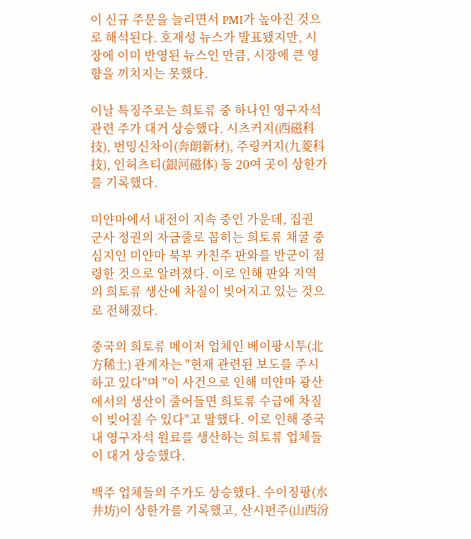이 신규 주문을 늘리면서 PMI가 높아진 것으로 해석된다. 호재성 뉴스가 발표됐지만, 시장에 이미 반영된 뉴스인 만큼, 시장에 큰 영향을 끼치지는 못했다.

이날 특징주로는 희토류 중 하나인 영구자석 관련 주가 대거 상승했다. 시츠커지(西磁科技), 번밍신차이(奔朗新材), 주링커지(九菱科技), 인허츠티(銀河磁体) 등 20여 곳이 상한가를 기록했다.

미얀마에서 내전이 지속 중인 가운데, 집권 군사 정권의 자금줄로 꼽히는 희토류 채굴 중심지인 미얀마 북부 카친주 판와를 반군이 점령한 것으로 알려졌다. 이로 인해 판와 지역의 희토류 생산에 차질이 빚어지고 있는 것으로 전해졌다.

중국의 희토류 메이저 업체인 베이팡시투(北方稀土) 관계자는 "현재 관련된 보도를 주시하고 있다"며 "이 사건으로 인해 미얀마 광산에서의 생산이 줄어들면 희토류 수급에 차질이 빚어질 수 있다"고 말했다. 이로 인해 중국 내 영구자석 원료를 생산하는 희토류 업체들이 대거 상승했다.

백주 업체들의 주가도 상승했다. 수이징팡(水井坊)이 상한가를 기록했고, 산시펀주(山西汾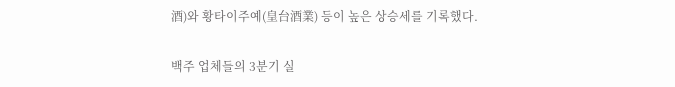酒)와 황타이주예(皇台酒業) 등이 높은 상승세를 기록했다.

백주 업체들의 3분기 실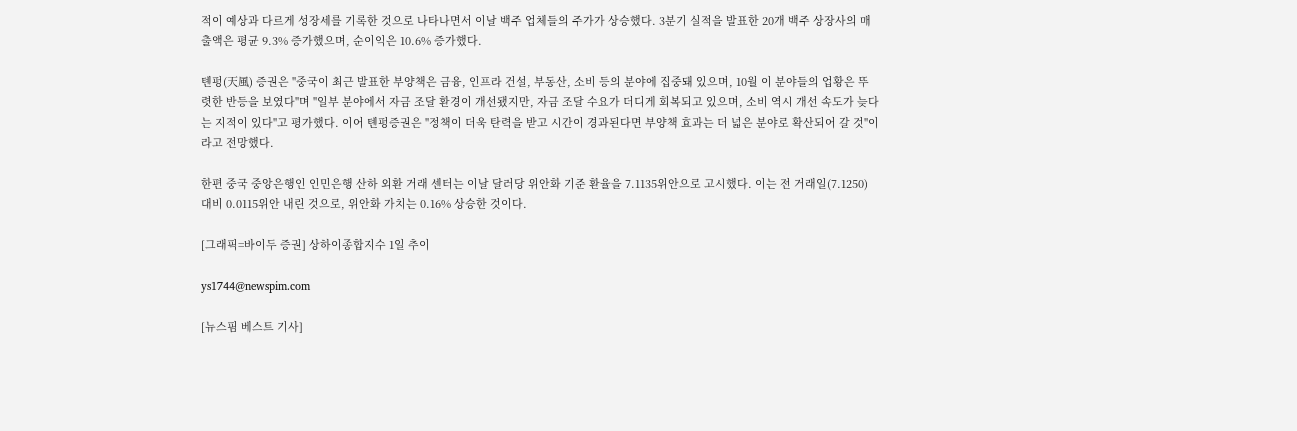적이 예상과 다르게 성장세를 기록한 것으로 나타나면서 이날 백주 업체들의 주가가 상승했다. 3분기 실적을 발표한 20개 백주 상장사의 매출액은 평균 9.3% 증가했으며, 순이익은 10.6% 증가했다.

톈펑(天風) 증권은 "중국이 최근 발표한 부양책은 금융, 인프라 건설, 부동산, 소비 등의 분야에 집중돼 있으며, 10월 이 분야들의 업황은 뚜렷한 반등을 보였다"며 "일부 분야에서 자금 조달 환경이 개선됐지만, 자금 조달 수요가 더디게 회복되고 있으며, 소비 역시 개선 속도가 늦다는 지적이 있다"고 평가했다. 이어 톈펑증권은 "정책이 더욱 탄력을 받고 시간이 경과된다면 부양책 효과는 더 넓은 분야로 확산되어 갈 것"이라고 전망했다.

한편 중국 중앙은행인 인민은행 산하 외환 거래 센터는 이날 달러당 위안화 기준 환율을 7.1135위안으로 고시했다. 이는 전 거래일(7.1250) 대비 0.0115위안 내린 것으로, 위안화 가치는 0.16% 상승한 것이다.

[그래픽=바이두 증권] 상하이종합지수 1일 추이

ys1744@newspim.com

[뉴스핌 베스트 기사]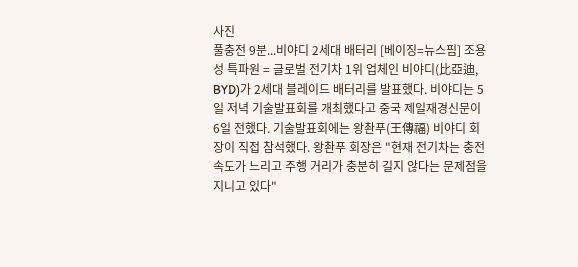사진
풀충전 9분...비야디 2세대 배터리 [베이징=뉴스핌] 조용성 특파원 = 글로벌 전기차 1위 업체인 비야디(比亞迪, BYD)가 2세대 블레이드 배터리를 발표했다. 비야디는 5일 저녁 기술발표회를 개최했다고 중국 제일재경신문이 6일 전했다. 기술발표회에는 왕촨푸(王傳福) 비야디 회장이 직접 참석했다. 왕촨푸 회장은 "현재 전기차는 충전 속도가 느리고 주행 거리가 충분히 길지 않다는 문제점을 지니고 있다"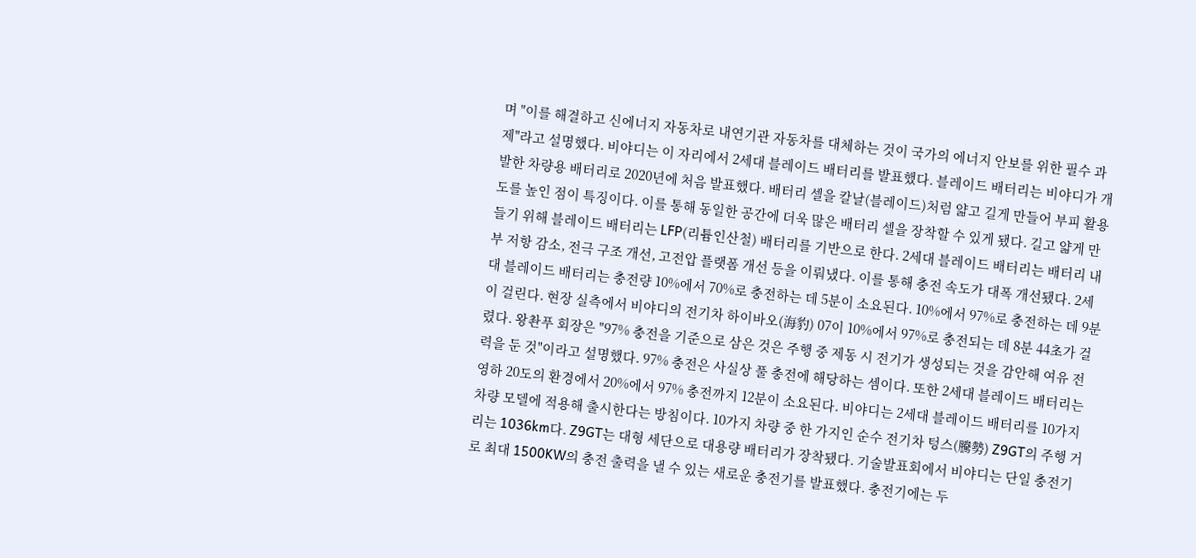며 "이를 해결하고 신에너지 자동차로 내연기관 자동차를 대체하는 것이 국가의 에너지 안보를 위한 필수 과제"라고 설명했다. 비야디는 이 자리에서 2세대 블레이드 배터리를 발표했다. 블레이드 배터리는 비야디가 개발한 차량용 배터리로 2020년에 처음 발표했다. 배터리 셀을 칼날(블레이드)처럼 얇고 길게 만들어 부피 활용도를 높인 점이 특징이다. 이를 통해 동일한 공간에 더욱 많은 배터리 셀을 장착할 수 있게 됐다. 길고 얇게 만들기 위해 블레이드 배터리는 LFP(리튬인산철) 배터리를 기반으로 한다. 2세대 블레이드 배터리는 배터리 내부 저항 감소, 전극 구조 개선, 고전압 플랫폼 개선 등을 이뤄냈다. 이를 통해 충전 속도가 대폭 개선됐다. 2세대 블레이드 배터리는 충전량 10%에서 70%로 충전하는 데 5분이 소요된다. 10%에서 97%로 충전하는 데 9분이 걸린다. 현장 실측에서 비야디의 전기차 하이바오(海豹) 07이 10%에서 97%로 충전되는 데 8분 44초가 걸렸다. 왕촨푸 회장은 "97% 충전을 기준으로 삼은 것은 주행 중 제동 시 전기가 생성되는 것을 감안해 여유 전력을 둔 것"이라고 설명했다. 97% 충전은 사실상 풀 충전에 해당하는 셈이다. 또한 2세대 블레이드 배터리는 영하 20도의 환경에서 20%에서 97% 충전까지 12분이 소요된다. 비야디는 2세대 블레이드 배터리를 10가지 차량 모델에 적용해 출시한다는 방침이다. 10가지 차량 중 한 가지인 순수 전기차 텅스(騰勢) Z9GT의 주행 거리는 1036km다. Z9GT는 대형 세단으로 대용량 배터리가 장착됐다. 기술발표회에서 비야디는 단일 충전기로 최대 1500KW의 충전 출력을 낼 수 있는 새로운 충전기를 발표했다. 충전기에는 두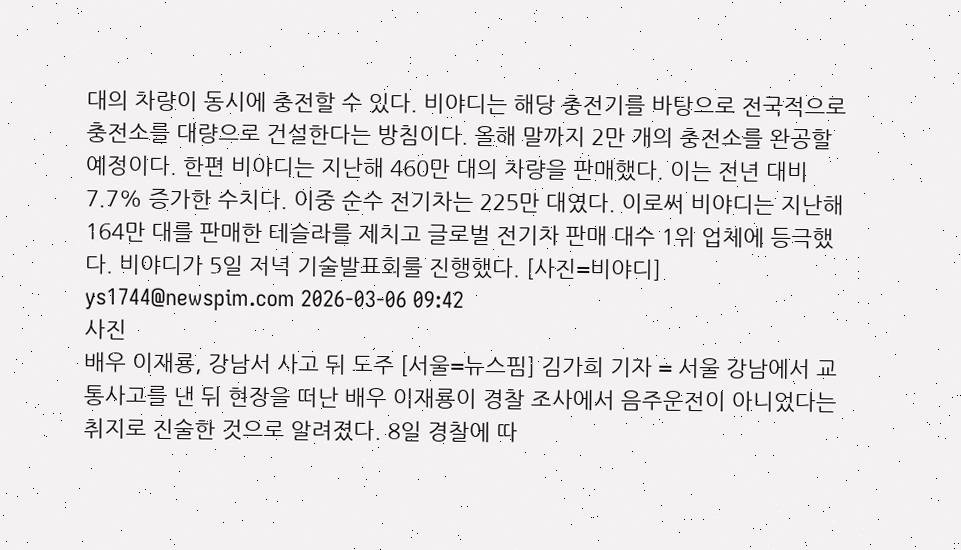대의 차량이 동시에 충전할 수 있다. 비야디는 해당 충전기를 바탕으로 전국적으로 충전소를 대량으로 건설한다는 방침이다. 올해 말까지 2만 개의 충전소를 완공할 예정이다. 한편 비야디는 지난해 460만 대의 차량을 판매했다. 이는 전년 대비 7.7% 증가한 수치다. 이중 순수 전기차는 225만 대였다. 이로써 비야디는 지난해 164만 대를 판매한 테슬라를 제치고 글로벌 전기차 판매 대수 1위 업체에 등극했다. 비야디가 5일 저녁 기술발표회를 진행했다. [사진=비야디] ys1744@newspim.com 2026-03-06 09:42
사진
배우 이재룡, 강남서 사고 뒤 도주 [서울=뉴스핌] 김가희 기자 = 서울 강남에서 교통사고를 낸 뒤 현장을 떠난 배우 이재룡이 경찰 조사에서 음주운전이 아니었다는 취지로 진술한 것으로 알려졌다. 8일 경찰에 따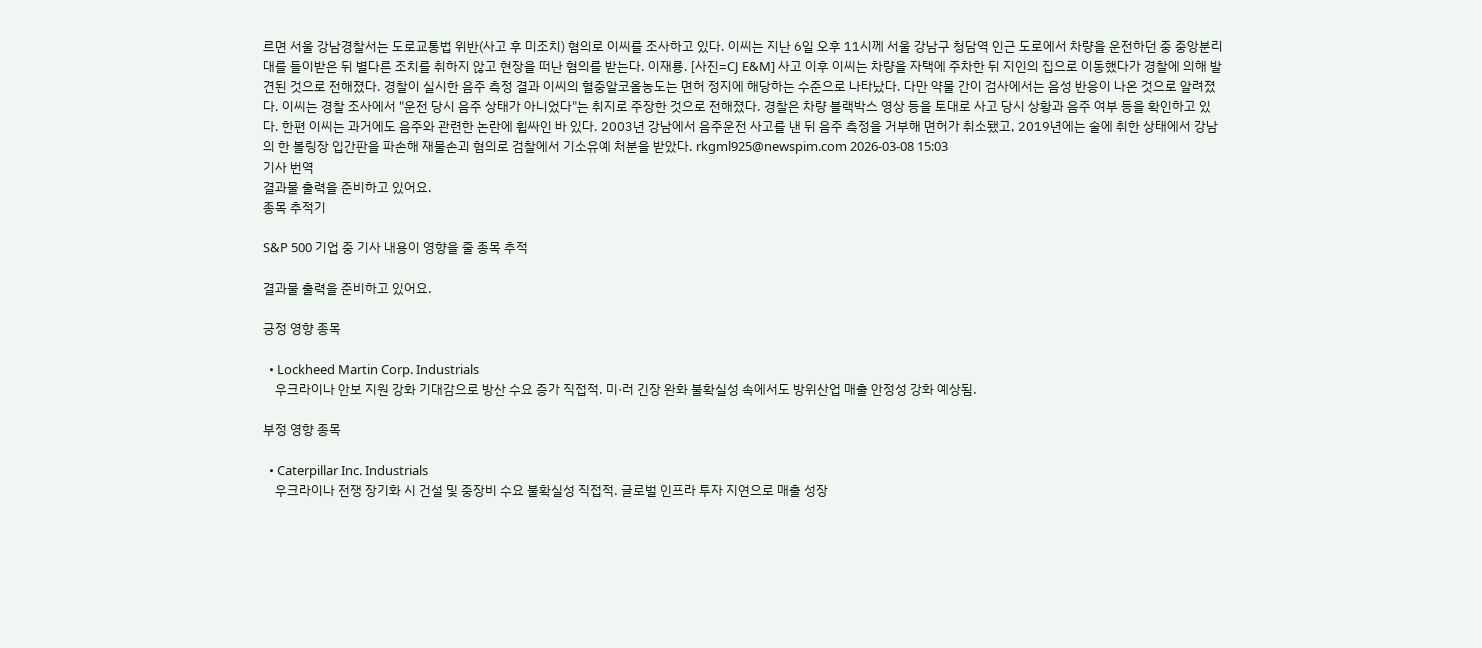르면 서울 강남경찰서는 도로교통법 위반(사고 후 미조치) 혐의로 이씨를 조사하고 있다. 이씨는 지난 6일 오후 11시께 서울 강남구 청담역 인근 도로에서 차량을 운전하던 중 중앙분리대를 들이받은 뒤 별다른 조치를 취하지 않고 현장을 떠난 혐의를 받는다. 이재룡. [사진=CJ E&M] 사고 이후 이씨는 차량을 자택에 주차한 뒤 지인의 집으로 이동했다가 경찰에 의해 발견된 것으로 전해졌다. 경찰이 실시한 음주 측정 결과 이씨의 혈중알코올농도는 면허 정지에 해당하는 수준으로 나타났다. 다만 약물 간이 검사에서는 음성 반응이 나온 것으로 알려졌다. 이씨는 경찰 조사에서 "운전 당시 음주 상태가 아니었다"는 취지로 주장한 것으로 전해졌다. 경찰은 차량 블랙박스 영상 등을 토대로 사고 당시 상황과 음주 여부 등을 확인하고 있다. 한편 이씨는 과거에도 음주와 관련한 논란에 휩싸인 바 있다. 2003년 강남에서 음주운전 사고를 낸 뒤 음주 측정을 거부해 면허가 취소됐고, 2019년에는 술에 취한 상태에서 강남의 한 볼링장 입간판을 파손해 재물손괴 혐의로 검찰에서 기소유예 처분을 받았다. rkgml925@newspim.com 2026-03-08 15:03
기사 번역
결과물 출력을 준비하고 있어요.
종목 추적기

S&P 500 기업 중 기사 내용이 영향을 줄 종목 추적

결과물 출력을 준비하고 있어요.

긍정 영향 종목

  • Lockheed Martin Corp. Industrials
    우크라이나 안보 지원 강화 기대감으로 방산 수요 증가 직접적. 미·러 긴장 완화 불확실성 속에서도 방위산업 매출 안정성 강화 예상됨.

부정 영향 종목

  • Caterpillar Inc. Industrials
    우크라이나 전쟁 장기화 시 건설 및 중장비 수요 불확실성 직접적. 글로벌 인프라 투자 지연으로 매출 성장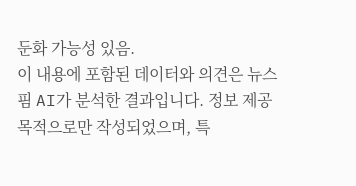둔화 가능성 있음.
이 내용에 포함된 데이터와 의견은 뉴스핌 AI가 분석한 결과입니다. 정보 제공 목적으로만 작성되었으며, 특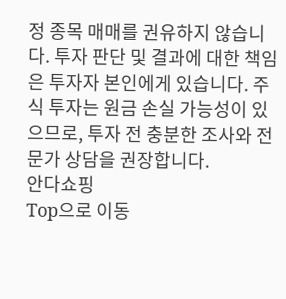정 종목 매매를 권유하지 않습니다. 투자 판단 및 결과에 대한 책임은 투자자 본인에게 있습니다. 주식 투자는 원금 손실 가능성이 있으므로, 투자 전 충분한 조사와 전문가 상담을 권장합니다.
안다쇼핑
Top으로 이동